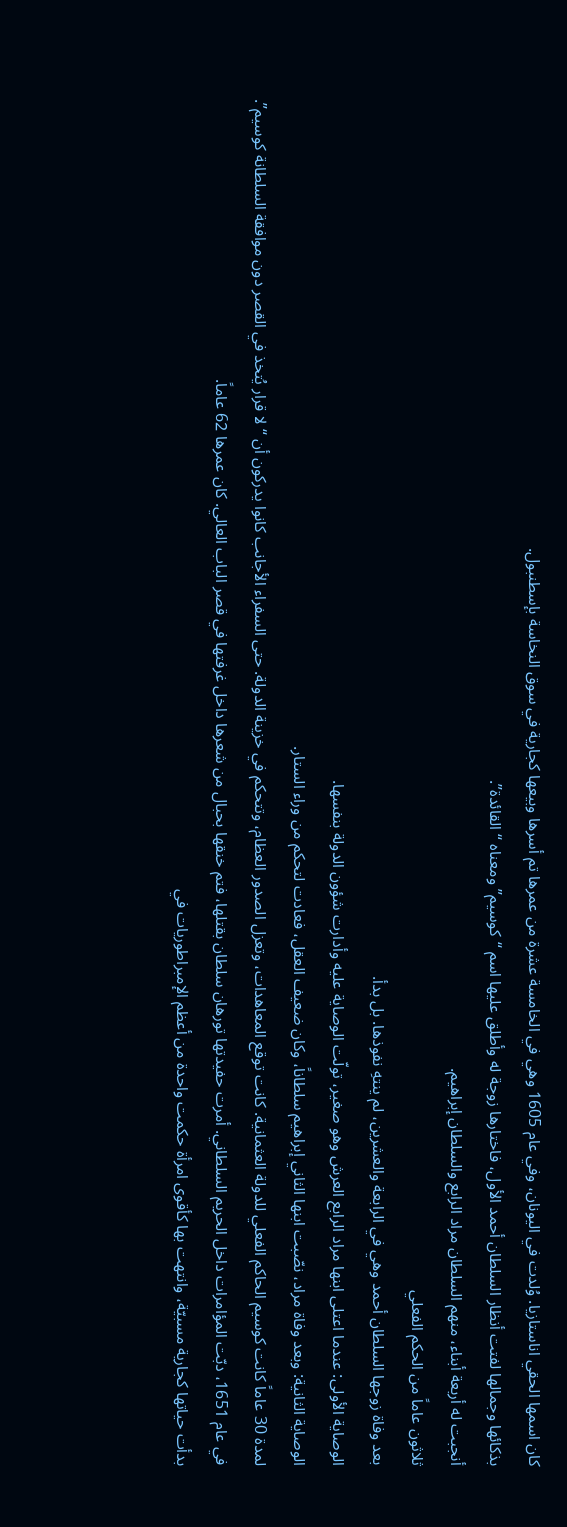كان اسمها الحقي اناستازيا. وُلدت في اليونان، وفي عام 1605 وهي في الخامسة عشرة من عمرها تم أسرها وبيعها كجارية في سوق النخاسة بإسطنبول.
بذكائها وجمالها لفتت أنظار السلطان أحمد الأول، فاختارها زوجة له وأطلق عليها اسم “كوسيم” ومعناه “القائدة”.
أنجبت له أربعة أبناء، منهم السلطان مراد الرابع والسلطان إبراهيم.
ثلاثون عاماً من الحكم الفعلي
بعد وفاة زوجها السلطان أحمد وهي في الرابعة والعشرين، لم ينتهِ نفوذها. بل بدأ.
الوصاية الأولى: عندما اعتلى ابنها مراد الرابع العرش وهو صغير، تولّت الوصاية عليه وأدارت شؤون الدولة بنفسها.
الوصاية الثانية: وبعد وفاة مراد، نصّبت ابنها الثاني إبراهيم سلطاناً، وكان ضعيف العقل، فعادت لتحكم من وراء الستار.
لمدة 30 عاماً كانت كوسيم الحاكم الفعلي للدولة العثمانية. كانت توقع المعاهدات، وتعزل الصدور العظام، وتتحكم في خزينة الدولة. حتى السفراء الأجانب كانوا يدركون أن “لا قرار يُتخذ في القصر دون موافقة السلطانة كوسيم”.
في عام 1651، دبّت المؤامرات داخل الحريم السلطاني. أمرت حفيدتها تورهان سلطان بقتلها، فتم خنقها بحبال من شعرها داخل غرفتها في قصر الباب العالي. كان عمرها 62 عاماً.
بدأت حياتها كجارية مسبيّة، وانتهت بها كأقوى امرأة حكمت واحدة من أعظم الإمبراطوريات في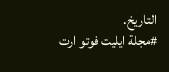التاريخ.
#مجلة ايليت فوتو ارت